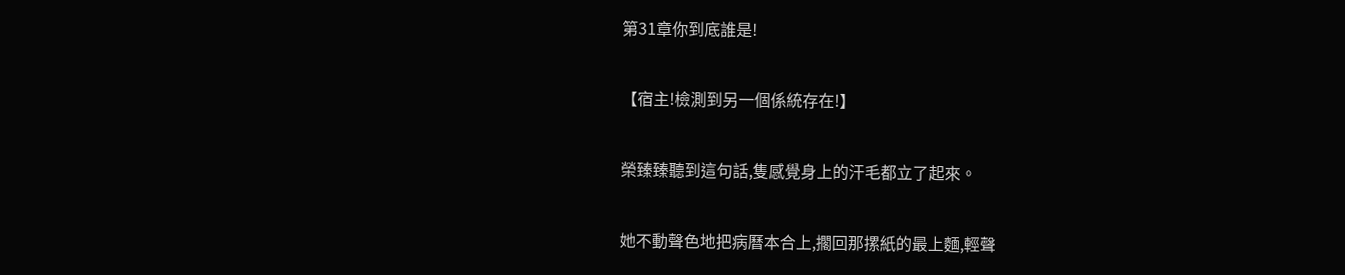第31章你到底誰是!

【宿主!檢測到另一個係統存在!】

榮臻臻聽到這句話,隻感覺身上的汗毛都立了起來。

她不動聲色地把病曆本合上,擱回那摞紙的最上麵,輕聲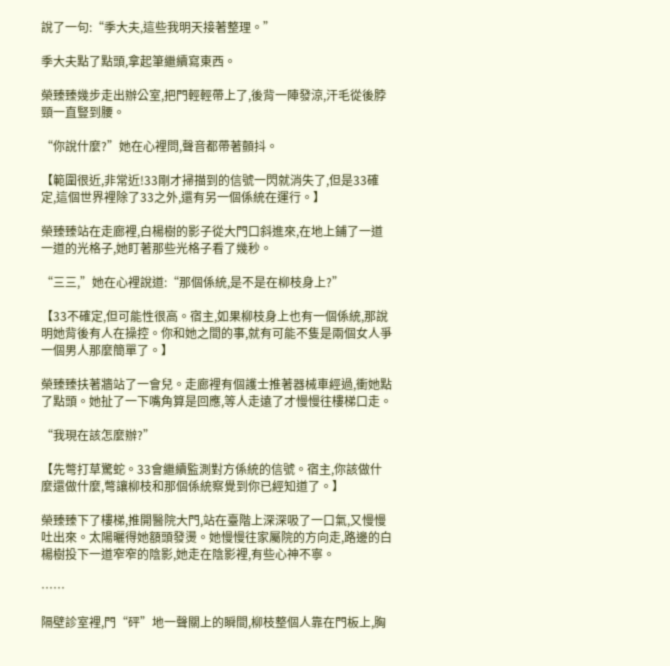說了一句:“季大夫,這些我明天接著整理。”

季大夫點了點頭,拿起筆繼續寫東西。

榮臻臻幾步走出辦公室,把門輕輕帶上了,後背一陣發涼,汗毛從後脖頸一直豎到腰。

“你說什麼?”她在心裡問,聲音都帶著顫抖。

【範圍很近,非常近!33剛才掃描到的信號一閃就消失了,但是33確定,這個世界裡除了33之外,還有另一個係統在運行。】

榮臻臻站在走廊裡,白楊樹的影子從大門口斜進來,在地上鋪了一道一道的光格子,她盯著那些光格子看了幾秒。

“三三,”她在心裡說道:“那個係統,是不是在柳枝身上?”

【33不確定,但可能性很高。宿主,如果柳枝身上也有一個係統,那說明她背後有人在操控。你和她之間的事,就有可能不隻是兩個女人爭一個男人那麼簡單了。】

榮臻臻扶著牆站了一會兒。走廊裡有個護士推著器械車經過,衝她點了點頭。她扯了一下嘴角算是回應,等人走遠了才慢慢往樓梯口走。

“我現在該怎麼辦?”

【先彆打草驚蛇。33會繼續監測對方係統的信號。宿主,你該做什麼還做什麼,彆讓柳枝和那個係統察覺到你已經知道了。】

榮臻臻下了樓梯,推開醫院大門,站在臺階上深深吸了一口氣,又慢慢吐出來。太陽曬得她額頭發燙。她慢慢往家屬院的方向走,路邊的白楊樹投下一道窄窄的陰影,她走在陰影裡,有些心神不寧。

……

隔壁診室裡,門“砰”地一聲關上的瞬間,柳枝整個人靠在門板上,胸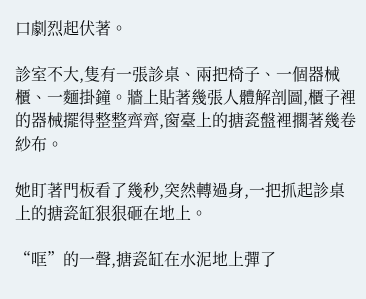口劇烈起伏著。

診室不大,隻有一張診桌、兩把椅子、一個器械櫃、一麵掛鐘。牆上貼著幾張人體解剖圖,櫃子裡的器械擺得整整齊齊,窗臺上的搪瓷盤裡擱著幾卷紗布。

她盯著門板看了幾秒,突然轉過身,一把抓起診桌上的搪瓷缸狠狠砸在地上。

“哐”的一聲,搪瓷缸在水泥地上彈了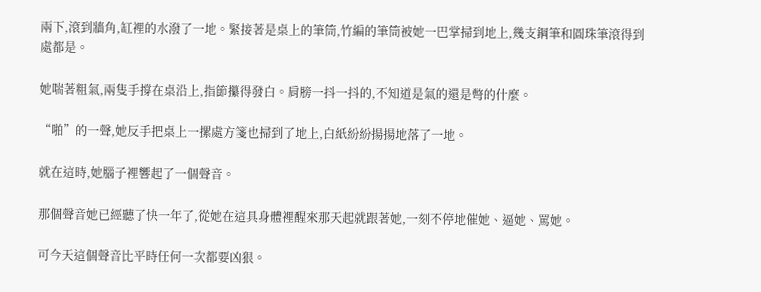兩下,滾到牆角,缸裡的水潑了一地。緊接著是桌上的筆筒,竹編的筆筒被她一巴掌掃到地上,幾支鋼筆和圓珠筆滾得到處都是。

她喘著粗氣,兩隻手撐在桌沿上,指節攥得發白。肩膀一抖一抖的,不知道是氣的還是彆的什麼。

“啪”的一聲,她反手把桌上一摞處方箋也掃到了地上,白紙紛紛揚揚地落了一地。

就在這時,她腦子裡響起了一個聲音。

那個聲音她已經聽了快一年了,從她在這具身體裡醒來那天起就跟著她,一刻不停地催她、逼她、罵她。

可今天這個聲音比平時任何一次都要凶狠。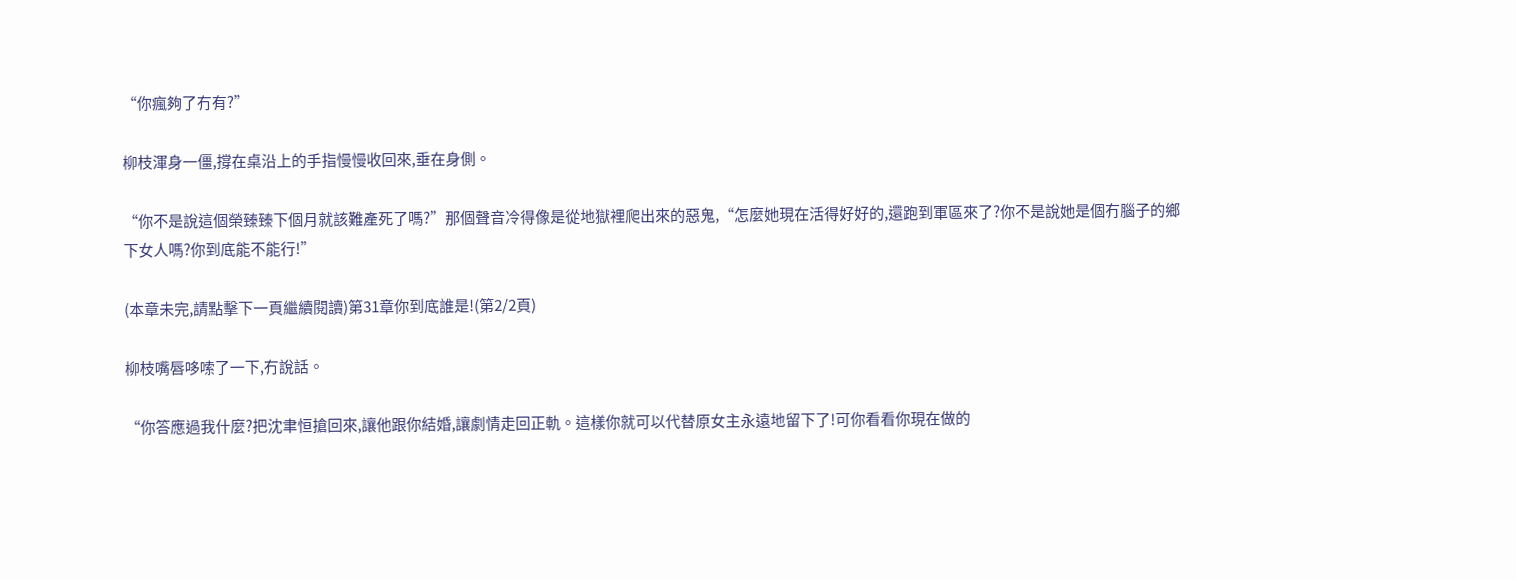“你瘋夠了冇有?”

柳枝渾身一僵,撐在桌沿上的手指慢慢收回來,垂在身側。

“你不是說這個榮臻臻下個月就該難產死了嗎?”那個聲音冷得像是從地獄裡爬出來的惡鬼,“怎麼她現在活得好好的,還跑到軍區來了?你不是說她是個冇腦子的鄉下女人嗎?你到底能不能行!”

(本章未完,請點擊下一頁繼續閱讀)第31章你到底誰是!(第2/2頁)

柳枝嘴唇哆嗦了一下,冇說話。

“你答應過我什麼?把沈聿恒搶回來,讓他跟你結婚,讓劇情走回正軌。這樣你就可以代替原女主永遠地留下了!可你看看你現在做的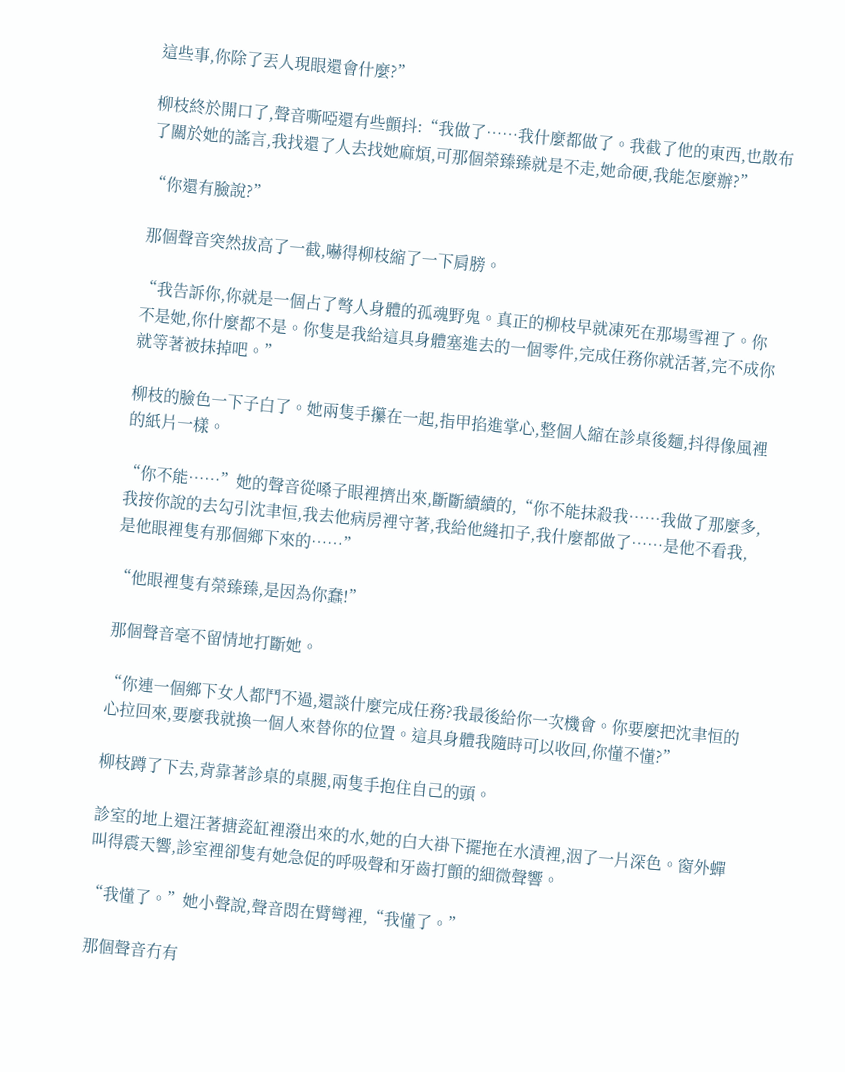這些事,你除了丟人現眼還會什麼?”

柳枝終於開口了,聲音嘶啞還有些顫抖:“我做了……我什麼都做了。我截了他的東西,也散布了關於她的謠言,我找還了人去找她麻煩,可那個榮臻臻就是不走,她命硬,我能怎麼辦?”

“你還有臉說?”

那個聲音突然拔高了一截,嚇得柳枝縮了一下肩膀。

“我告訴你,你就是一個占了彆人身體的孤魂野鬼。真正的柳枝早就凍死在那場雪裡了。你不是她,你什麼都不是。你隻是我給這具身體塞進去的一個零件,完成任務你就活著,完不成你就等著被抹掉吧。”

柳枝的臉色一下子白了。她兩隻手攥在一起,指甲掐進掌心,整個人縮在診桌後麵,抖得像風裡的紙片一樣。

“你不能……”她的聲音從嗓子眼裡擠出來,斷斷續續的,“你不能抹殺我……我做了那麼多,我按你說的去勾引沈聿恒,我去他病房裡守著,我給他縫扣子,我什麼都做了……是他不看我,是他眼裡隻有那個鄉下來的……”

“他眼裡隻有榮臻臻,是因為你蠢!”

那個聲音毫不留情地打斷她。

“你連一個鄉下女人都鬥不過,還談什麼完成任務?我最後給你一次機會。你要麼把沈聿恒的心拉回來,要麼我就換一個人來替你的位置。這具身體我隨時可以收回,你懂不懂?”

柳枝蹲了下去,背靠著診桌的桌腿,兩隻手抱住自己的頭。

診室的地上還汪著搪瓷缸裡潑出來的水,她的白大褂下擺拖在水漬裡,洇了一片深色。窗外蟬叫得震天響,診室裡卻隻有她急促的呼吸聲和牙齒打顫的細微聲響。

“我懂了。”她小聲說,聲音悶在臂彎裡,“我懂了。”

那個聲音冇有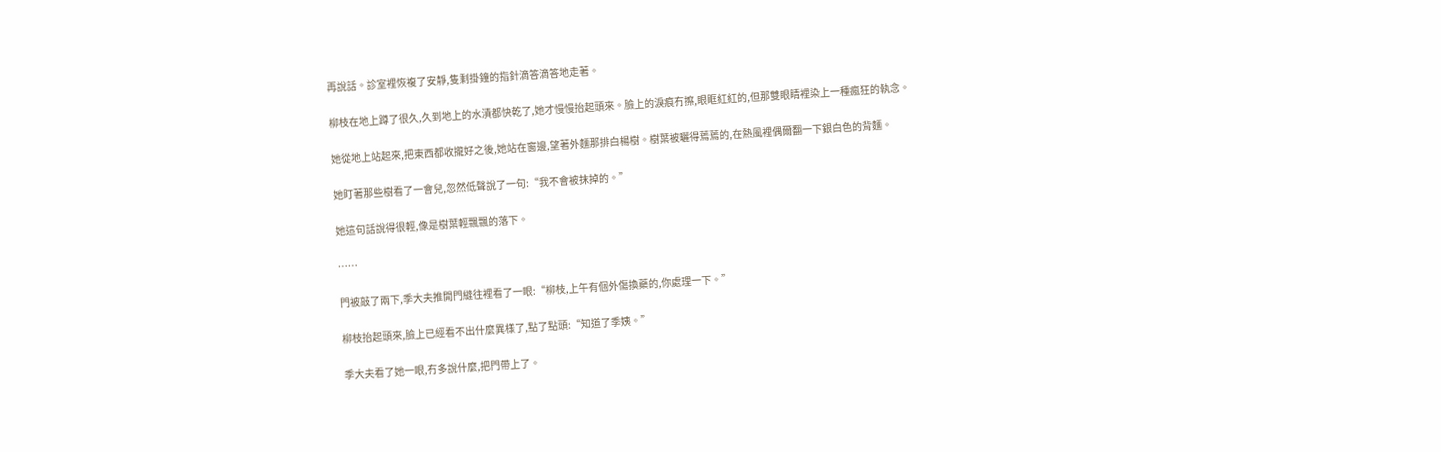再說話。診室裡恢複了安靜,隻剩掛鐘的指針滴答滴答地走著。

柳枝在地上蹲了很久,久到地上的水漬都快乾了,她才慢慢抬起頭來。臉上的淚痕冇擦,眼眶紅紅的,但那雙眼睛裡染上一種瘋狂的執念。

她從地上站起來,把東西都收攏好之後,她站在窗邊,望著外麵那排白楊樹。樹葉被曬得蔫蔫的,在熱風裡偶爾翻一下銀白色的背麵。

她盯著那些樹看了一會兒,忽然低聲說了一句:“我不會被抹掉的。”

她這句話說得很輕,像是樹葉輕飄飄的落下。

……

門被敲了兩下,季大夫推開門縫往裡看了一眼:“柳枝,上午有個外傷換藥的,你處理一下。”

柳枝抬起頭來,臉上已經看不出什麼異樣了,點了點頭:“知道了季姨。”

季大夫看了她一眼,冇多說什麼,把門帶上了。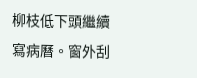柳枝低下頭繼續寫病曆。窗外刮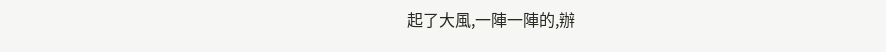起了大風,一陣一陣的,辦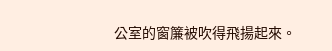公室的窗簾被吹得飛揚起來。